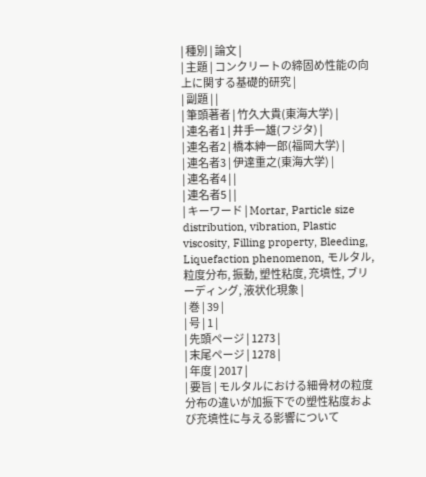| 種別 | 論文 |
| 主題 | コンクリートの締固め性能の向上に関する基礎的研究 |
| 副題 | |
| 筆頭著者 | 竹久大貴(東海大学) |
| 連名者1 | 井手一雄(フジタ) |
| 連名者2 | 橋本紳一郎(福岡大学) |
| 連名者3 | 伊達重之(東海大学) |
| 連名者4 | |
| 連名者5 | |
| キーワード | Mortar, Particle size distribution, vibration, Plastic viscosity, Filling property, Bleeding, Liquefaction phenomenon, モルタル, 粒度分布, 振動, 塑性粘度, 充填性, ブリーディング, 液状化現象 |
| 巻 | 39 |
| 号 | 1 |
| 先頭ページ | 1273 |
| 末尾ページ | 1278 |
| 年度 | 2017 |
| 要旨 | モルタルにおける細骨材の粒度分布の違いが加振下での塑性粘度および充填性に与える影響について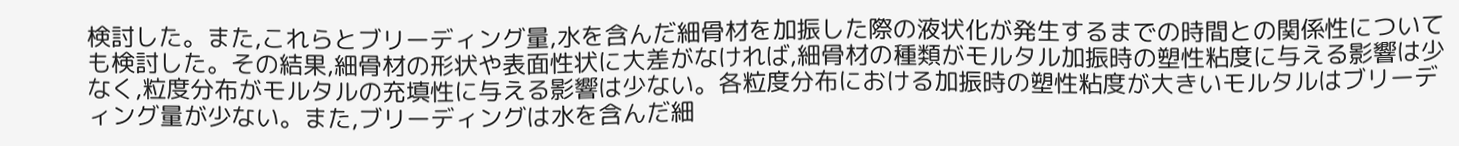検討した。また,これらとブリーディング量,水を含んだ細骨材を加振した際の液状化が発生するまでの時間との関係性についても検討した。その結果,細骨材の形状や表面性状に大差がなければ,細骨材の種類がモルタル加振時の塑性粘度に与える影響は少なく,粒度分布がモルタルの充填性に与える影響は少ない。各粒度分布における加振時の塑性粘度が大きいモルタルはブリーディング量が少ない。また,ブリーディングは水を含んだ細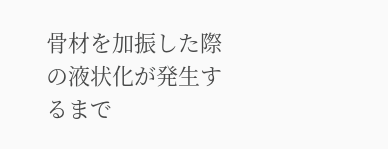骨材を加振した際の液状化が発生するまで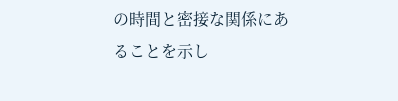の時間と密接な関係にあることを示し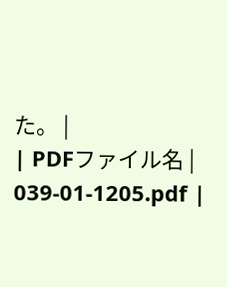た。 |
| PDFファイル名 | 039-01-1205.pdf |